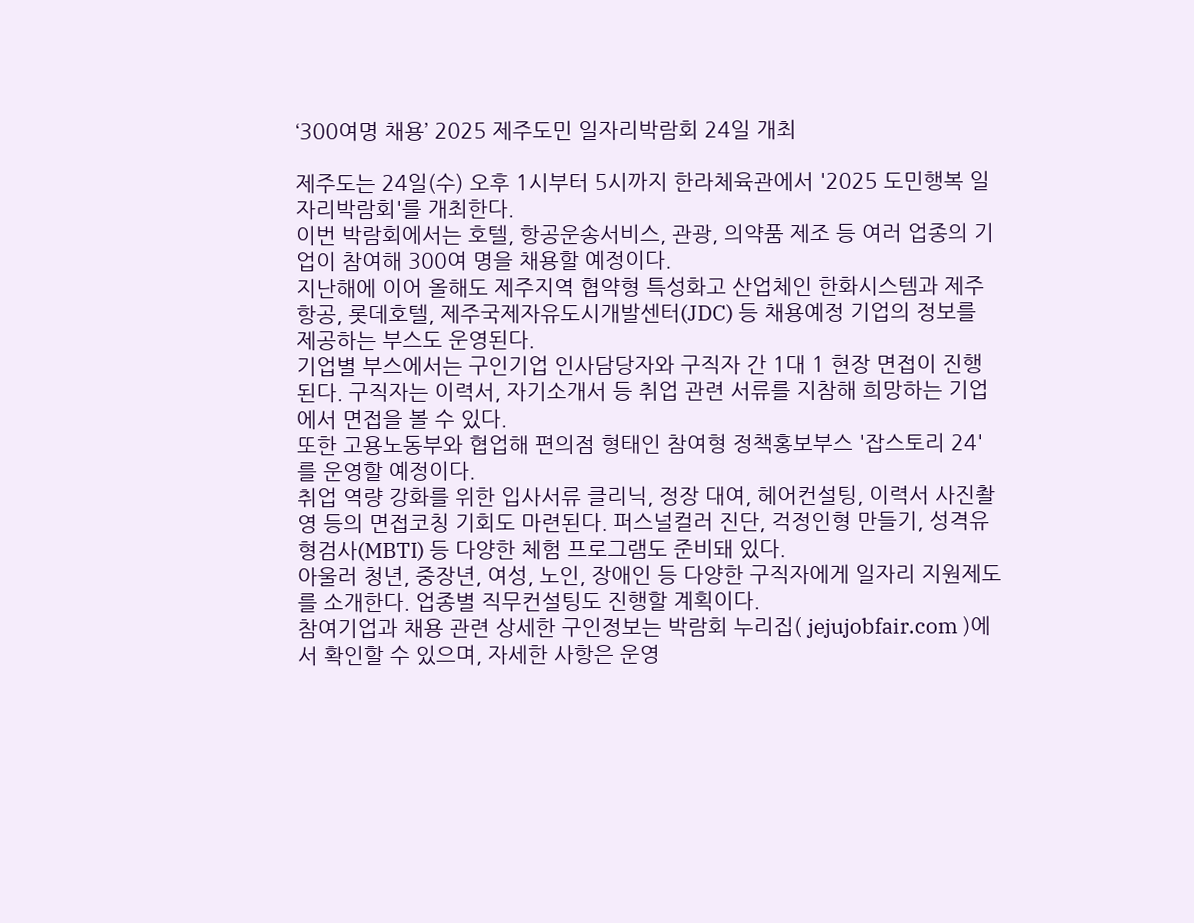‘300여명 채용’ 2025 제주도민 일자리박람회 24일 개최

제주도는 24일(수) 오후 1시부터 5시까지 한라체육관에서 '2025 도민행복 일자리박람회'를 개최한다.
이번 박람회에서는 호텔, 항공운송서비스, 관광, 의약품 제조 등 여러 업종의 기업이 참여해 300여 명을 채용할 예정이다.
지난해에 이어 올해도 제주지역 협약형 특성화고 산업체인 한화시스템과 제주항공, 롯데호텔, 제주국제자유도시개발센터(JDC) 등 채용예정 기업의 정보를 제공하는 부스도 운영된다.
기업별 부스에서는 구인기업 인사담당자와 구직자 간 1대 1 현장 면접이 진행된다. 구직자는 이력서, 자기소개서 등 취업 관련 서류를 지참해 희망하는 기업에서 면접을 볼 수 있다.
또한 고용노동부와 협업해 편의점 형태인 참여형 정책홍보부스 '잡스토리 24'를 운영할 예정이다.
취업 역량 강화를 위한 입사서류 클리닉, 정장 대여, 헤어컨설팅, 이력서 사진촬영 등의 면접코칭 기회도 마련된다. 퍼스널컬러 진단, 걱정인형 만들기, 성격유형검사(MBTI) 등 다양한 체험 프로그램도 준비돼 있다.
아울러 청년, 중장년, 여성, 노인, 장애인 등 다양한 구직자에게 일자리 지원제도를 소개한다. 업종별 직무컨설팅도 진행할 계획이다.
참여기업과 채용 관련 상세한 구인정보는 박람회 누리집( jejujobfair.com )에서 확인할 수 있으며, 자세한 사항은 운영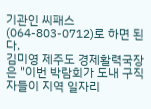기관인 씨패스(064-803-0712)로 하면 된다.
김미영 제주도 경제활력국장은 "이번 박람회가 도내 구직자들이 지역 일자리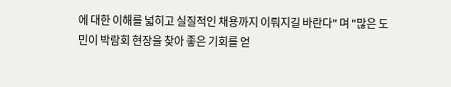에 대한 이해를 넓히고 실질적인 채용까지 이뤄지길 바란다" 며 "많은 도민이 박람회 현장을 찾아 좋은 기회를 얻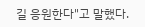길 응원한다"고 말했다.